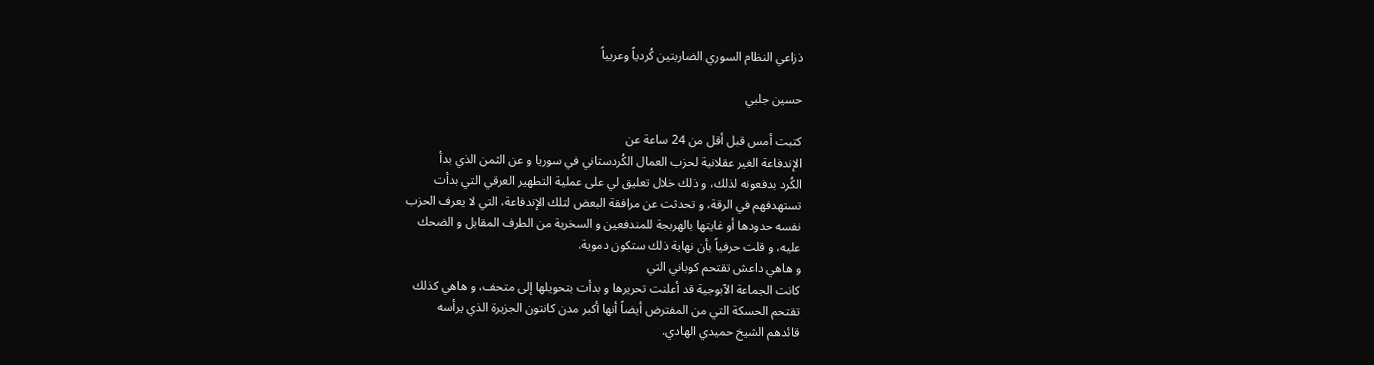ذزاعي النظام السوري الضاربتين كُردياً وعربياً

حسين جلبي

كتبت أمس قبل أقل من 24 ساعة عن
الإندفاعة الغير عقلانية لحزب العمال الكُردستاني في سوريا و عن الثمن الذي بدأ
الكُرد بدفعونه لذلك، و ذلك خلال تعليق لي على عملية التطهير العرقي التي بدأت
تستهدفهم في الرقة، و تحدثت عن مرافقة البعض لتلك الإندفاعة، التي لا يعرف الحزب
نفسه حدودها أو غايتها بالهربجة للمندفعين و السخرية من الطرف المقابل و الضحك
عليه، و قلت حرفياً بأن نهاية ذلك ستكون دموية.
و هاهي داعش تقتحم كوباني التي
كانت الجماعة الآبوجية قد أعلنت تحريرها و بدأت بتحويلها إلى متحف، و هاهي كذلك
تقتحم الحسكة التي من المفترض أيضاً أنها أكبر مدن كانتون الجزيرة الذي يرأسه
قائدهم الشيخ حميدي الهادي.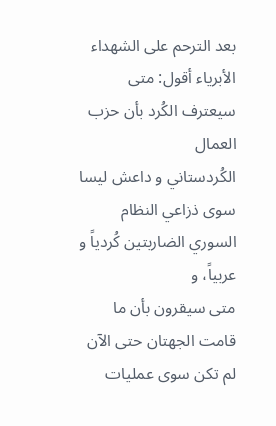بعد الترحم على الشهداء الأبرياء أقول: متى سيعترف الكُرد بأن حزب العمال
الكُردستاني و داعش ليسا سوى ذزاعي النظام السوري الضاربتين كُردياً و عربياً، و
متى سيقرون بأن ما قامت الجهتان حتى الآن لم تكن سوى عمليات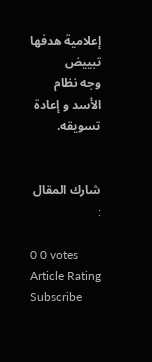إعلامية هدفها تبييض
وجه نظام الأسد و إعادة تسويقه.


شارك المقال :

0 0 votes
Article Rating
Subscribe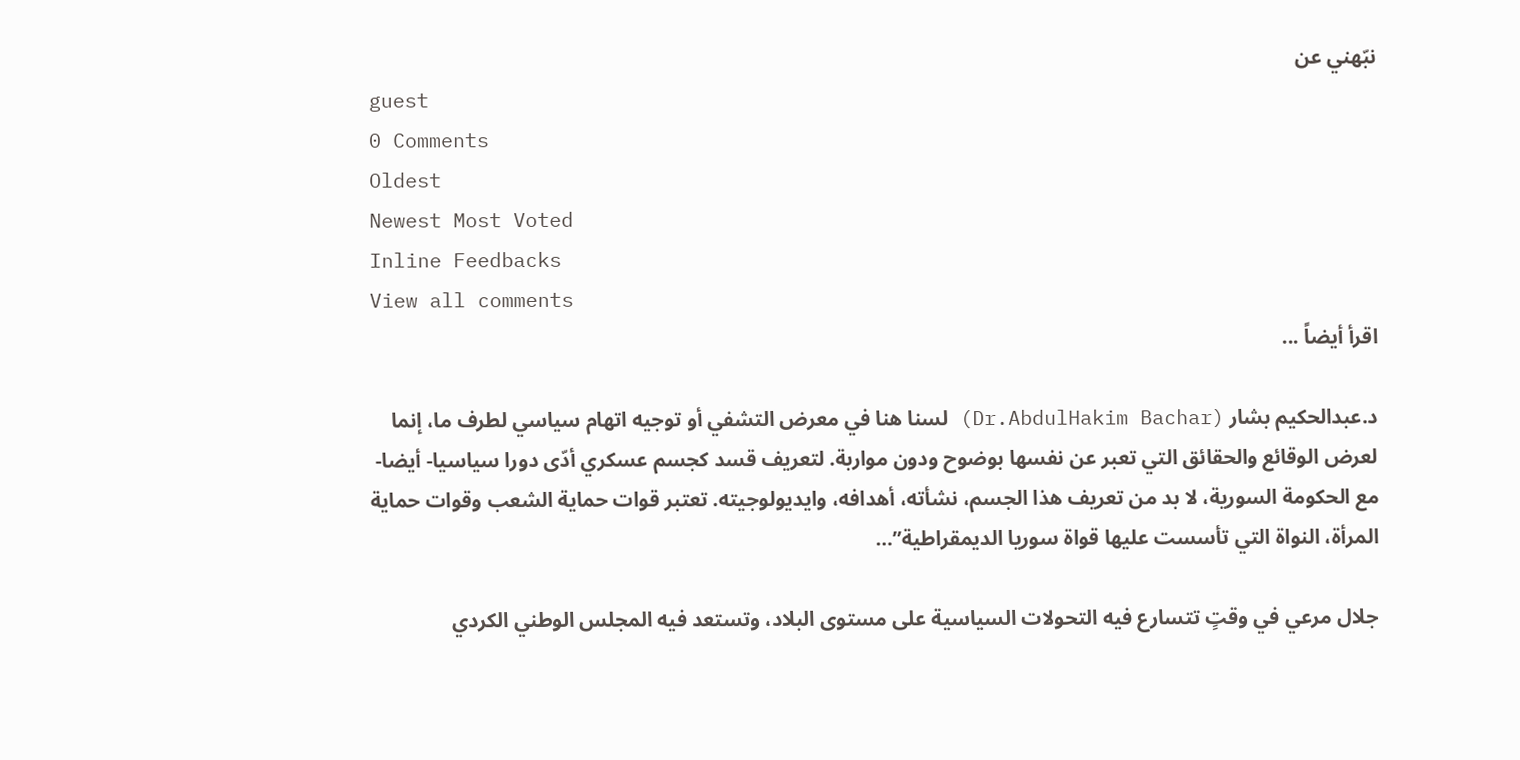نبّهني عن
guest
0 Comments
Oldest
Newest Most Voted
Inline Feedbacks
View all comments
اقرأ أيضاً ...

د.عبدالحكيم بشار (Dr.AbdulHakim Bachar) لسنا هنا في معرض التشفي أو توجيه اتهام سياسي لطرف ما، إنما لعرض الوقائع والحقائق التي تعبر عن نفسها بوضوح ودون مواربة. لتعريف قسد كجسم عسكري أدّى دورا سياسيا- أيضا- مع الحكومة السورية، لا بد من تعريف هذا الجسم، نشأته، أهدافه، وايديولوجيته. تعتبر قوات حماية الشعب وقوات حماية المرأة، النواة التي تأسست عليها قواة سوريا الديمقراطية”…

جلال مرعي في وقتٍ تتسارع فيه التحولات السياسية على مستوى البلاد، وتستعد فيه المجلس الوطني الكردي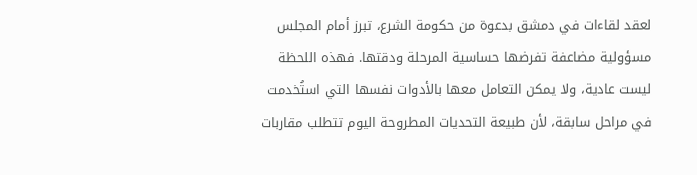لعقد لقاءات في دمشق بدعوة من حكومة الشرع، تبرز أمام المجلس مسؤولية مضاعفة تفرضها حساسية المرحلة ودقتها. فهذه اللحظة ليست عادية، ولا يمكن التعامل معها بالأدوات نفسها التي استُخدمت في مراحل سابقة، لأن طبيعة التحديات المطروحة اليوم تتطلب مقاربات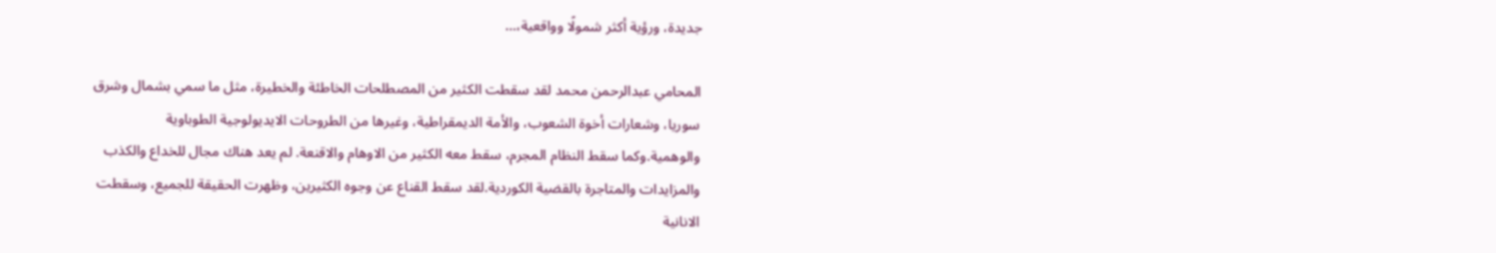جديدة، ورؤية أكثر شمولًا وواقعية،…

المحامي عبدالرحمن محمد لقد سقطت الكثير من المصطلحات الخاطئة والخطيرة، مثل ما سمي بشمال وشرق سوريا، وشعارات أخوة الشعوب، والأمة الديمقراطية، وغيرها من الطروحات الايديولوجية الطوباوية والوهمية.وكما سقط النظام المجرم، سقط معه الكثير من الاوهام والاقنعة. لم يعد هناك مجال للخداع والكذب والمزايدات والمتاجرة بالقضية الكوردية.لقد سقط القناع عن وجوه الكثيرين، وظهرت الحقيقة للجميع، وسقطت الانانية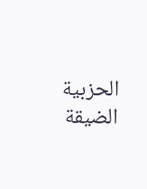الحزبية الضيقة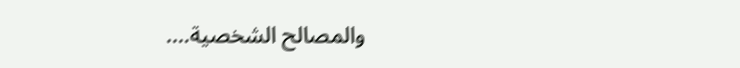والمصالح الشخصية….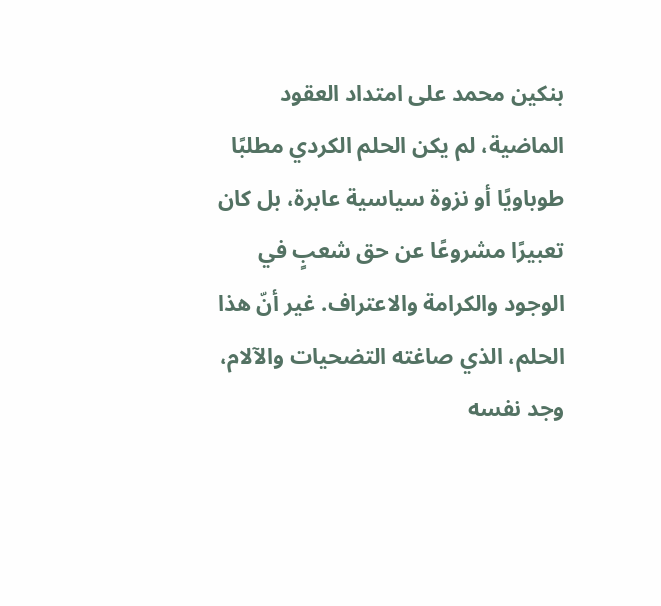بنكين محمد على امتداد العقود الماضية، لم يكن الحلم الكردي مطلبًا طوباويًا أو نزوة سياسية عابرة، بل كان تعبيرًا مشروعًا عن حق شعبٍ في الوجود والكرامة والاعتراف. غير أنّ هذا الحلم، الذي صاغته التضحيات والآلام، وجد نفسه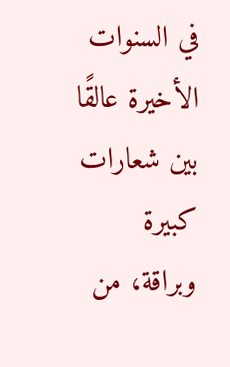في السنوات الأخيرة عالقًا بين شعارات كبيرة وبراقة، من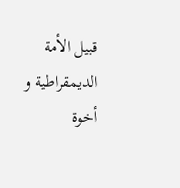قبيل الأمة الديمقراطية و أخوة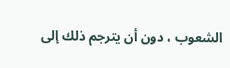الشعوب ، دون أن يترجم ذلك إلى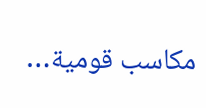مكاسب قومية…